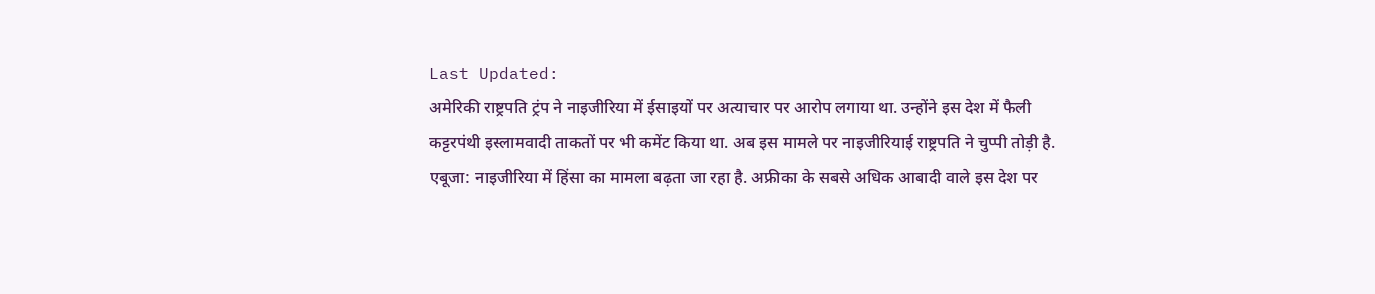Last Updated:
अमेरिकी राष्ट्रपति ट्रंप ने नाइजीरिया में ईसाइयों पर अत्याचार पर आरोप लगाया था. उन्होंने इस देश में फैली कट्टरपंथी इस्लामवादी ताकतों पर भी कमेंट किया था. अब इस मामले पर नाइजीरियाई राष्ट्रपति ने चुप्पी तोड़ी है.
एबूजा: नाइजीरिया में हिंसा का मामला बढ़ता जा रहा है. अफ्रीका के सबसे अधिक आबादी वाले इस देश पर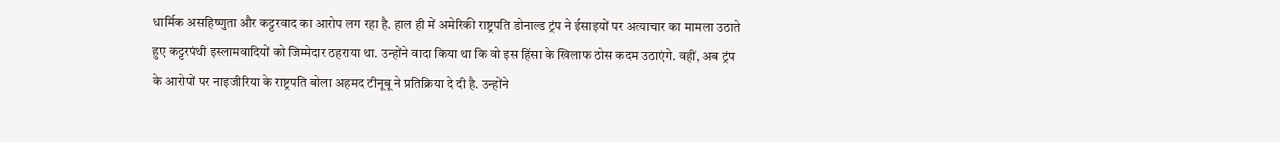धार्मिक असहिष्णुता और कट्टरवाद का आरोप लग रहा है. हाल ही में अमेरिकी राष्ट्रपति डोनाल्ड ट्रंप ने ईसाइयों पर अत्याचार का मामला उठाते हुए कट्टरपंथी इस्लामवादियों को जिम्मेदार ठहराया था. उन्होंने वादा किया था कि वो इस हिंसा के खिलाफ ठोस कदम उठाएंगे. वहीं, अब ट्रंप के आरोपों पर नाइजीरिया के राष्ट्रपति बोला अहमद टीनूबू ने प्रतिक्रिया दे दी है. उन्होंने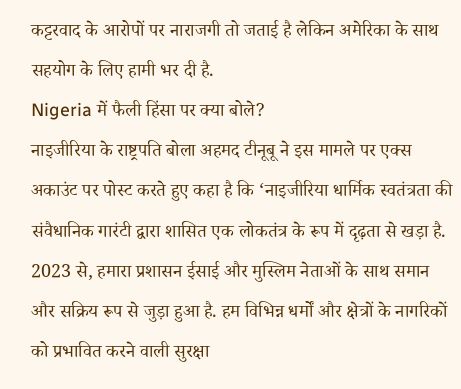कट्टरवाद के आरोपों पर नाराजगी तो जताई है लेकिन अमेरिका के साथ सहयोग के लिए हामी भर दी है.
Nigeria में फैली हिंसा पर क्या बोले?
नाइजीरिया के राष्ट्रपति बोला अहमद टीनूबू ने इस मामले पर एक्स अकाउंट पर पोस्ट करते हुए कहा है कि ‘नाइजीरिया धार्मिक स्वतंत्रता की संवैधानिक गारंटी द्वारा शासित एक लोकतंत्र के रूप में दृढ़ता से खड़ा है. 2023 से, हमारा प्रशासन ईसाई और मुस्लिम नेताओं के साथ समान और सक्रिय रूप से जुड़ा हुआ है. हम विभिन्न धर्मों और क्षेत्रों के नागरिकों को प्रभावित करने वाली सुरक्षा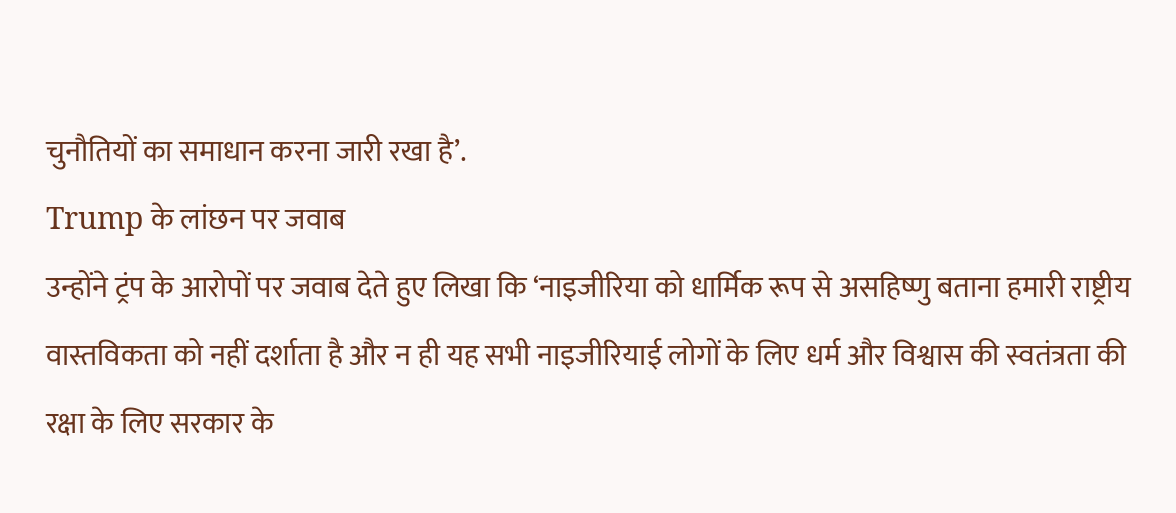चुनौतियों का समाधान करना जारी रखा है’.
Trump के लांछन पर जवाब
उन्होंने ट्रंप के आरोपों पर जवाब देते हुए लिखा कि ‘नाइजीरिया को धार्मिक रूप से असहिष्णु बताना हमारी राष्ट्रीय वास्तविकता को नहीं दर्शाता है और न ही यह सभी नाइजीरियाई लोगों के लिए धर्म और विश्वास की स्वतंत्रता की रक्षा के लिए सरकार के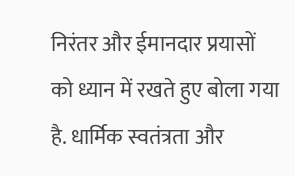निरंतर और ईमानदार प्रयासों को ध्यान में रखते हुए बोला गया है. धार्मिक स्वतंत्रता और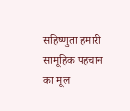सहिष्णुता हमारी सामूहिक पहचान का मूल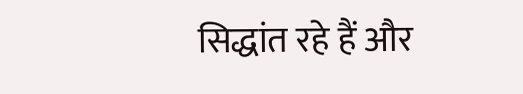सिद्धांत रहे हैं और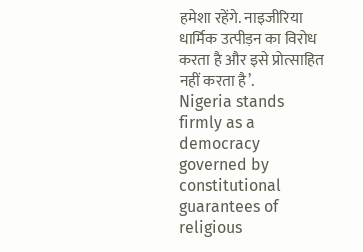हमेशा रहेंगे. नाइजीरिया धार्मिक उत्पीड़न का विरोध करता है और इसे प्रोत्साहित नहीं करता है’.
Nigeria stands firmly as a democracy governed by constitutional guarantees of religious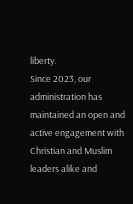liberty.
Since 2023, our administration has maintained an open and active engagement with Christian and Muslim leaders alike and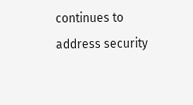continues to address security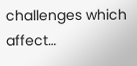challenges which affect…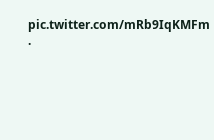pic.twitter.com/mRb9IqKMFm
.